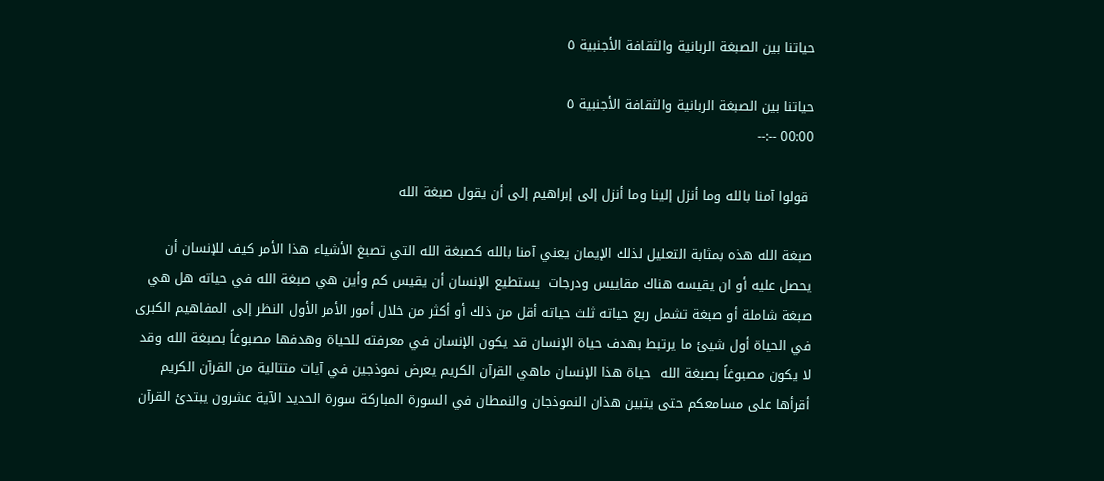حياتنا بين الصبغة الربانية والثقافة الأجنبية ٥

حياتنا بين الصبغة الربانية والثقافة الأجنبية ٥
00:00 --:--

 قولوا آمنا بالله وما أنزل إلينا وما أنزل إلى إبراهيم إلى أن يقول صبغة الله

صبغة الله هذه بمثابة التعليل لذلك الإيمان يعني آمنا بالله كصبغة الله التي تصبغ الأشياء هذا الأمر كيف للإنسان أن يحصل عليه أو ان يقيسه هناك مقاييس ودرجات  يستطيع الإنسان أن يقيس كم وأين هي صبغة الله في حياته هل هي صبغة شاملة أو صبغة تشمل ربع حياته ثلث حياته أقل من ذلك أو أكثر من خلال أمور الأمر الأول النظر إلى المفاهيم الكبرى في الحياة أول شيئ ما يرتبط بهدف حياة الإنسان قد يكون الإنسان في معرفته للحياة وهدفها مصبوغاً بصبغة الله وقد لا يكون مصبوغاً بصبغة الله  حياة هذا الإنسان ماهي القرآن الكريم يعرض نموذجين في آيات متتالية من القرآن الكريم أقرأها على مسامعكم حتى يتبين هذان النموذجان والنمطان في السورة المباركة سورة الحديد الآية عشرون يبتدئ القرآن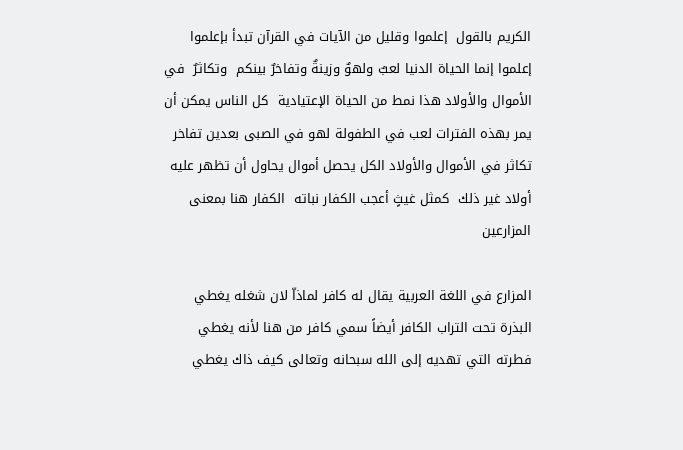الكريم بالقول  إعلموا وقليل من الآيات في القرآن تبدأ بإعلموا إعلموا إنما الحياة الدنيا لعبٌ ولهوٌ وزينةٌ وتفاخرٌ بينكم  وتكاثرٌ  في الأموال والأولاد هذا نمط من الحياة الإعتيادية  كل الناس يمكن أن يمر بهذه الفترات لعب في الطفولة لهو في الصبى بعدين تفاخر تكاثر في الأموال والأولاد الكل يحصل أموال يحاول أن تظهر عليه أولاد غير ذلك  كمثل غيثٍ أعجب الكفار نباته  الكفار هنا بمعنى المزارعين

المزارع في اللغة العربية يقال له كافر لماذاّ لان شغله يغطي البذرة تحت التراب الكافر أيضاً سمي كافر من هنا لأنه يغطي فطرته التي تهديه إلى الله سبحانه وتعالى كيف ذاك يغطي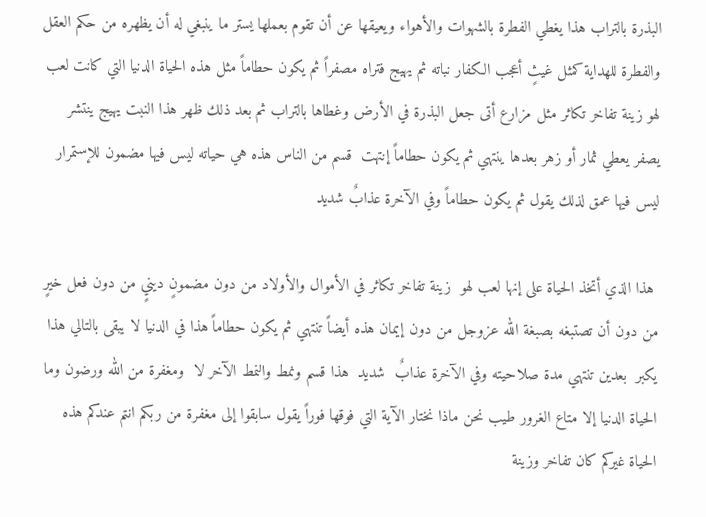البذرة بالتراب هذا يغطي الفطرة بالشهوات والأهواء ويعيقها عن أن تقوم بعملها يستر ما ينبغي له أن يظهره من حكم العقل والفطرة للهداية كمثل غيثٍ أعجب الكفار نباته ثم يهيج فتراه مصفراً ثم يكون حطاماً مثل هذه الحياة الدنيا التي كانت لعب لهو زينة تفاخر تكاثر مثل مزارع أتى جعل البذرة في الأرض وغطاها بالتراب ثم بعد ذلك ظهر هذا النبت يهيج ينتشر يصفر يعطي ثمار أو زهر بعدها ينتهي ثم يكون حطاماً إنتهت  قسم من الناس هذه هي حياته ليس فيها مضمون للإستمرار ليس فيها عمق لذلك يقول ثم يكون حطاماً وفي الآخرة عذابٌ شديد

 هذا الذي أتخذ الحياة على إنها لعب لهو  زينة تفاخر تكاثر في الأموال والأولاد من دون مضمونٍ دينيٍ من دون فعل خيرٍ من دون أن تصتبغه بصبغة الله عزوجل من دون إيمان هذه أيضاً تنتهي ثم يكون حطاماً هذا في الدنيا لا يبقى بالتالي هذا يكبر  بعدين تنتهي مدة صلاحيته وفي الآخرة عذابٌ  شديد  هذا قسم ونمط والنمط الآخر لا  ومغفرة من الله ورضون وما الحياة الدنيا إلا متاع الغرور طيب نحن ماذا نختار الآية التي فوقها فوراً يقول سابقوا إلى مغفرة من ربكم انتم عندكم هذه الحياة غيركم كان تفاخر وزينة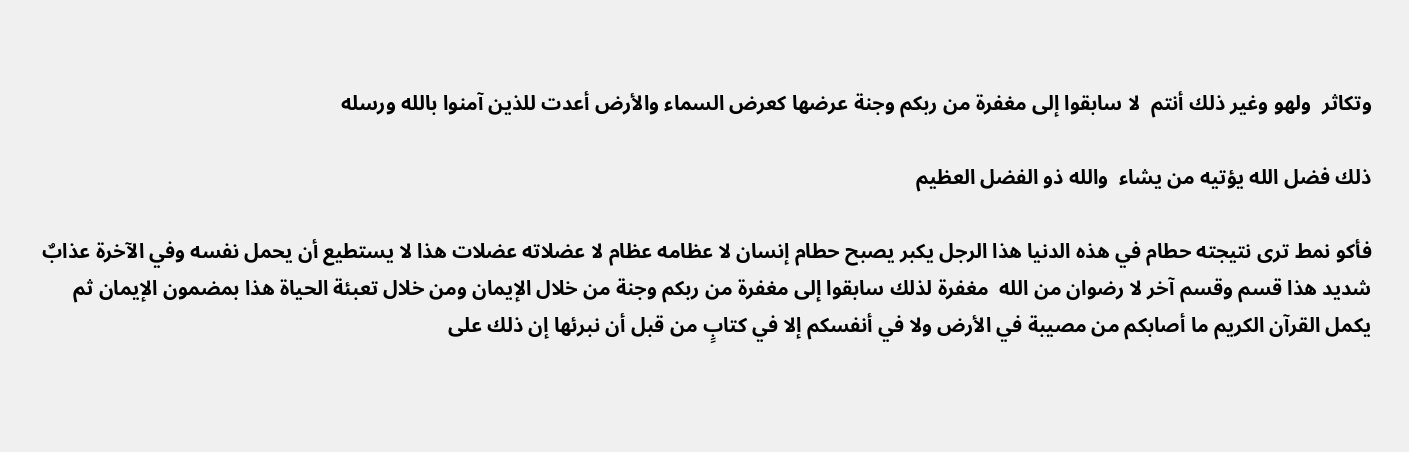وتكاثر  ولهو وغير ذلك أنتم  لا سابقوا إلى مغفرة من ربكم وجنة عرضها كعرض السماء والأرض أعدت للذين آمنوا بالله ورسله

ذلك فضل الله يؤتيه من يشاء  والله ذو الفضل العظيم

فأكو نمط ترى نتيجته حطام في هذه الدنيا هذا الرجل يكبر يصبح حطام إنسان لا عظامه عظام لا عضلاته عضلات هذا لا يستطيع أن يحمل نفسه وفي الآخرة عذابٌ شديد هذا قسم وقسم آخر لا رضوان من الله  مغفرة لذلك سابقوا إلى مغفرة من ربكم وجنة من خلال الإيمان ومن خلال تعبئة الحياة هذا بمضمون الإيمان ثم يكمل القرآن الكريم ما أصابكم من مصيبة في الأرض ولا في أنفسكم إلا في كتابٍ من قبل أن نبرئها إن ذلك على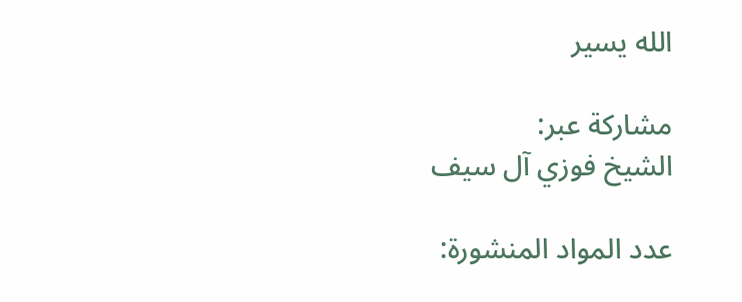الله يسير

مشاركة عبر:
الشيخ فوزي آل سيف

عدد المواد المنشورة: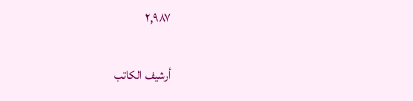٢,٩٨٧

أرشيف الكاتب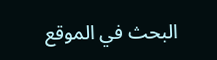البحث في الموقع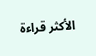الأكثر قراءة